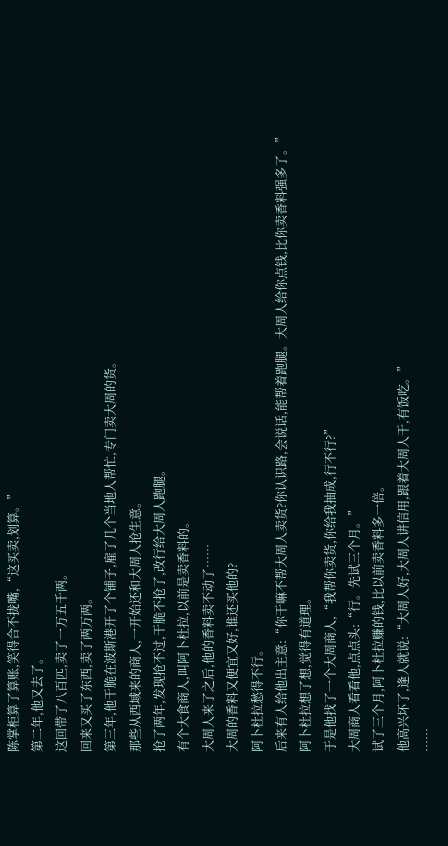陈掌柜算了算账,笑得合不拢嘴,“这买卖,划算。”
第二年,他又去了。
这回带了八百匹,卖了一万五千两。
回来又买了东西,卖了两万两。
第三年,他干脆在波斯港开了个铺子,雇了几个当地人帮忙,专门卖大周的货。
那些从西域来的商人,一开始还和大周人抢生意。
抢了两年,发现抢不过,干脆不抢了,改行给大周人跑腿。
有个大食商人,叫阿卜杜拉,以前是卖香料的。
大周人来了之后,他的香料卖不动了……
大周的香料又便宜又好,谁还买他的?
阿卜杜拉愁得不行。
后来有人给他出主意:“你干嘛不帮大周人卖货?你认识路,会说话,能帮着跑腿。大周人给你点钱,比你卖香料强多了。”
阿卜杜拉想了想,觉得有道理。
于是他找了一个大周商人,“我帮你卖货,你给我抽成,行不行?”
大周商人看看他,点点头:“行。先试三个月。”
试了三个月,阿卜杜拉赚的钱,比以前卖香料多一倍。
他高兴坏了,逢人就说:“大周人好,大周人讲信用,跟着大周人干,有饭吃。”
……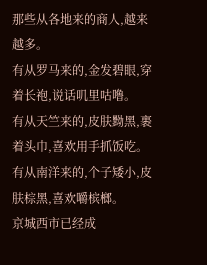那些从各地来的商人,越来越多。
有从罗马来的,金发碧眼,穿着长袍,说话叽里咕噜。
有从天竺来的,皮肤黝黑,裹着头巾,喜欢用手抓饭吃。
有从南洋来的,个子矮小,皮肤棕黑,喜欢嚼槟榔。
京城西市已经成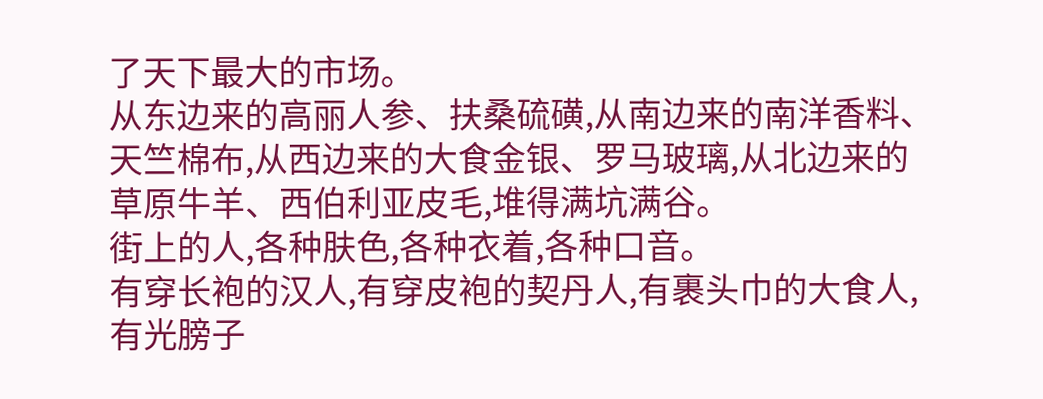了天下最大的市场。
从东边来的高丽人参、扶桑硫磺,从南边来的南洋香料、天竺棉布,从西边来的大食金银、罗马玻璃,从北边来的草原牛羊、西伯利亚皮毛,堆得满坑满谷。
街上的人,各种肤色,各种衣着,各种口音。
有穿长袍的汉人,有穿皮袍的契丹人,有裹头巾的大食人,有光膀子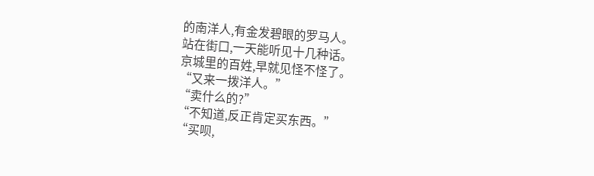的南洋人,有金发碧眼的罗马人。
站在街口,一天能听见十几种话。
京城里的百姓,早就见怪不怪了。
“又来一拨洋人。”
“卖什么的?”
“不知道,反正肯定买东西。”
“买呗,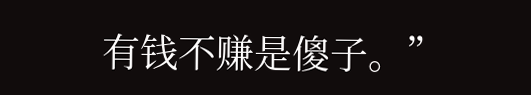有钱不赚是傻子。”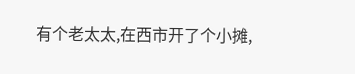有个老太太,在西市开了个小摊,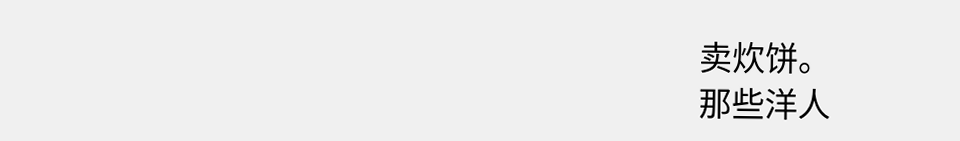卖炊饼。
那些洋人